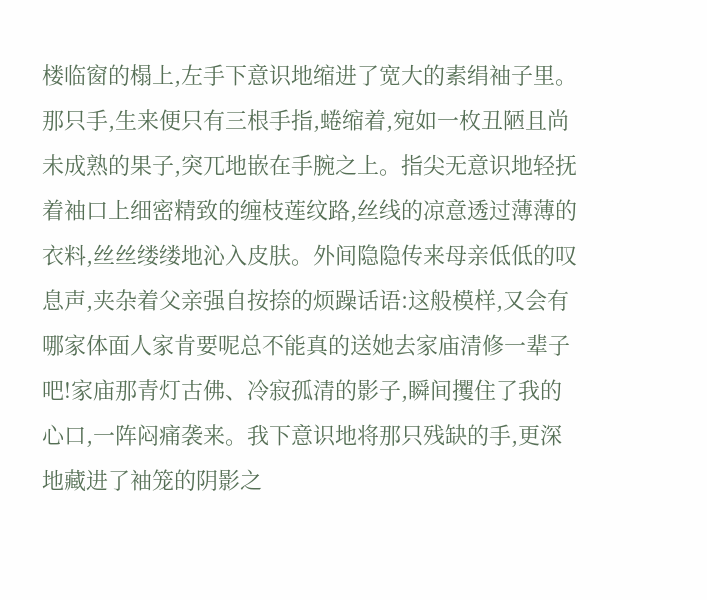楼临窗的榻上,左手下意识地缩进了宽大的素绢袖子里。那只手,生来便只有三根手指,蜷缩着,宛如一枚丑陋且尚未成熟的果子,突兀地嵌在手腕之上。指尖无意识地轻抚着袖口上细密精致的缠枝莲纹路,丝线的凉意透过薄薄的衣料,丝丝缕缕地沁入皮肤。外间隐隐传来母亲低低的叹息声,夹杂着父亲强自按捺的烦躁话语:这般模样,又会有哪家体面人家肯要呢总不能真的送她去家庙清修一辈子吧!家庙那青灯古佛、冷寂孤清的影子,瞬间攫住了我的心口,一阵闷痛袭来。我下意识地将那只残缺的手,更深地藏进了袖笼的阴影之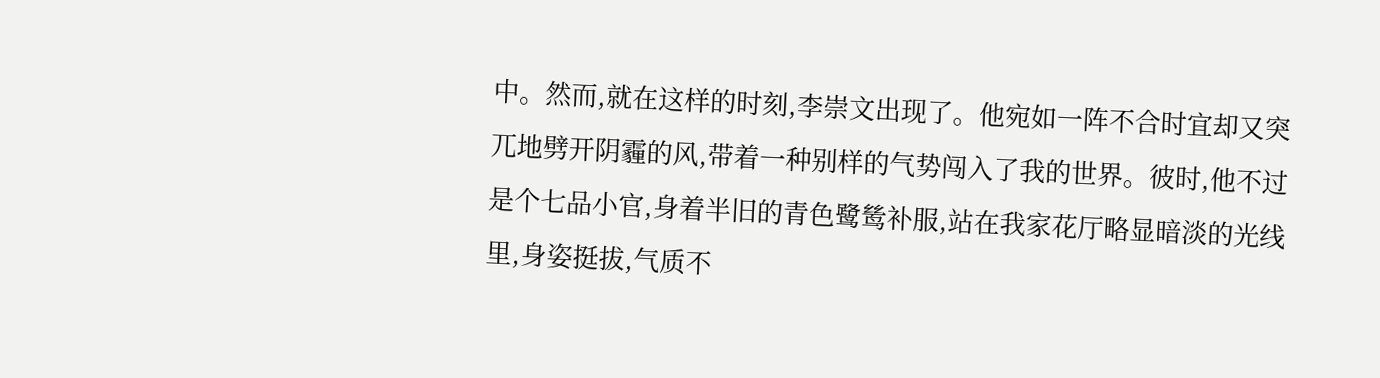中。然而,就在这样的时刻,李崇文出现了。他宛如一阵不合时宜却又突兀地劈开阴霾的风,带着一种别样的气势闯入了我的世界。彼时,他不过是个七品小官,身着半旧的青色鹭鸶补服,站在我家花厅略显暗淡的光线里,身姿挺拔,气质不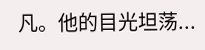凡。他的目光坦荡...